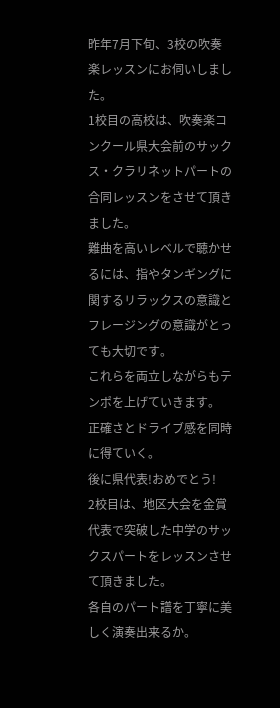昨年7月下旬、3校の吹奏楽レッスンにお伺いしました。
1校目の高校は、吹奏楽コンクール県大会前のサックス・クラリネットパートの合同レッスンをさせて頂きました。
難曲を高いレベルで聴かせるには、指やタンギングに関するリラックスの意識とフレージングの意識がとっても大切です。
これらを両立しながらもテンポを上げていきます。
正確さとドライブ感を同時に得ていく。
後に県代表!おめでとう!
2校目は、地区大会を金賞代表で突破した中学のサックスパートをレッスンさせて頂きました。
各自のパート譜を丁寧に美しく演奏出来るか。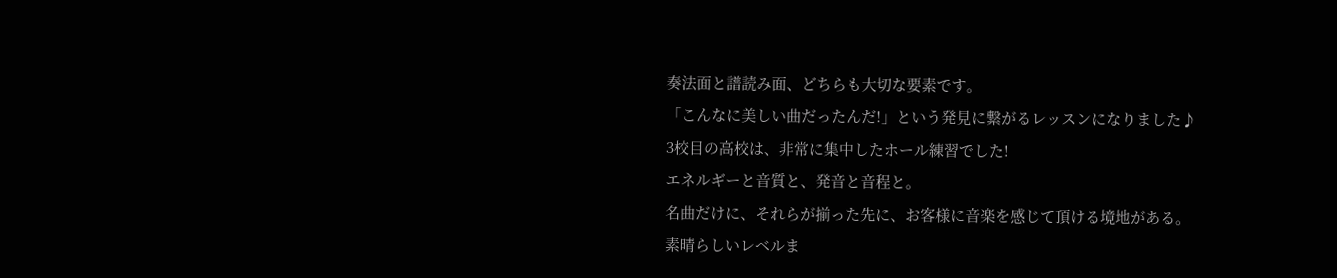奏法面と譜読み面、どちらも大切な要素です。
「こんなに美しい曲だったんだ!」という発見に繋がるレッスンになりました♪
3校目の高校は、非常に集中したホール練習でした!
エネルギーと音質と、発音と音程と。
名曲だけに、それらが揃った先に、お客様に音楽を感じて頂ける境地がある。
素晴らしいレベルま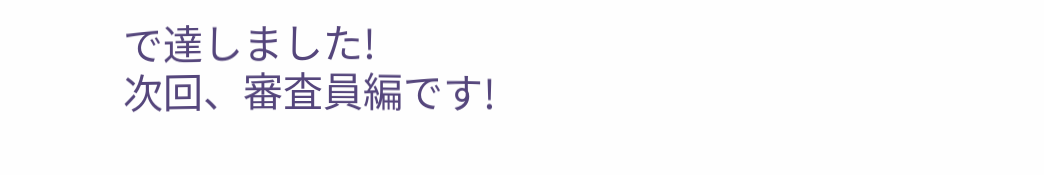で達しました!
次回、審査員編です!